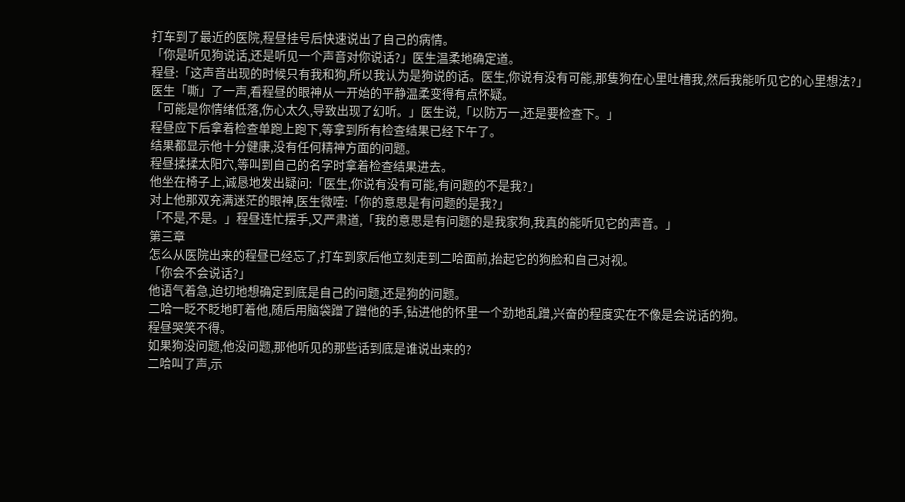打车到了最近的医院,程昼挂号后快速说出了自己的病情。
「你是听见狗说话,还是听见一个声音对你说话?」医生温柔地确定道。
程昼:「这声音出现的时候只有我和狗,所以我认为是狗说的话。医生,你说有没有可能,那隻狗在心里吐槽我,然后我能听见它的心里想法?」
医生「嘶」了一声,看程昼的眼神从一开始的平静温柔变得有点怀疑。
「可能是你情绪低落,伤心太久,导致出现了幻听。」医生说,「以防万一,还是要检查下。」
程昼应下后拿着检查单跑上跑下,等拿到所有检查结果已经下午了。
结果都显示他十分健康,没有任何精神方面的问题。
程昼揉揉太阳穴,等叫到自己的名字时拿着检查结果进去。
他坐在椅子上,诚恳地发出疑问:「医生,你说有没有可能,有问题的不是我?」
对上他那双充满迷茫的眼神,医生微噎:「你的意思是有问题的是我?」
「不是,不是。」程昼连忙摆手,又严肃道,「我的意思是有问题的是我家狗,我真的能听见它的声音。」
第三章
怎么从医院出来的程昼已经忘了,打车到家后他立刻走到二哈面前,抬起它的狗脸和自己对视。
「你会不会说话?」
他语气着急,迫切地想确定到底是自己的问题,还是狗的问题。
二哈一眨不眨地盯着他,随后用脑袋蹭了蹭他的手,钻进他的怀里一个劲地乱蹭,兴奋的程度实在不像是会说话的狗。
程昼哭笑不得。
如果狗没问题,他没问题,那他听见的那些话到底是谁说出来的?
二哈叫了声,示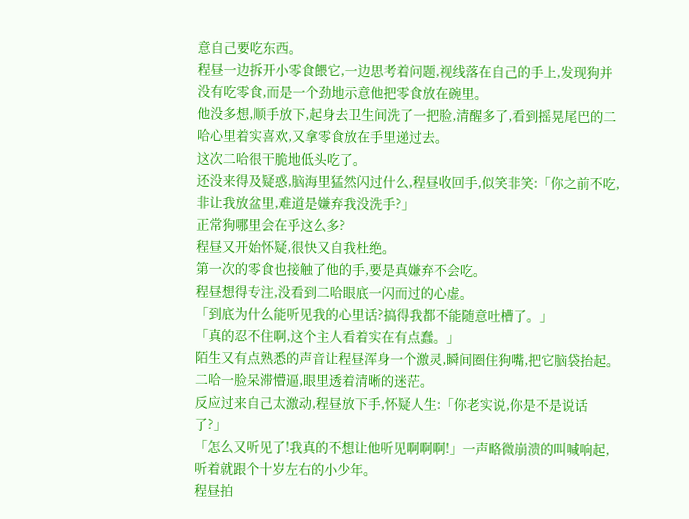意自己要吃东西。
程昼一边拆开小零食餵它,一边思考着问题,视线落在自己的手上,发现狗并没有吃零食,而是一个劲地示意他把零食放在碗里。
他没多想,顺手放下,起身去卫生间洗了一把脸,清醒多了,看到摇晃尾巴的二哈心里着实喜欢,又拿零食放在手里递过去。
这次二哈很干脆地低头吃了。
还没来得及疑惑,脑海里猛然闪过什么,程昼收回手,似笑非笑:「你之前不吃,非让我放盆里,难道是嫌弃我没洗手?」
正常狗哪里会在乎这么多?
程昼又开始怀疑,很快又自我杜绝。
第一次的零食也接触了他的手,要是真嫌弃不会吃。
程昼想得专注,没看到二哈眼底一闪而过的心虚。
「到底为什么能听见我的心里话?搞得我都不能随意吐槽了。」
「真的忍不住啊,这个主人看着实在有点蠢。」
陌生又有点熟悉的声音让程昼浑身一个激灵,瞬间圈住狗嘴,把它脑袋抬起。
二哈一脸呆滞懵逼,眼里透着清晰的迷茫。
反应过来自己太激动,程昼放下手,怀疑人生:「你老实说,你是不是说话了?」
「怎么又听见了!我真的不想让他听见啊啊啊!」一声略微崩溃的叫喊响起,听着就跟个十岁左右的小少年。
程昼拍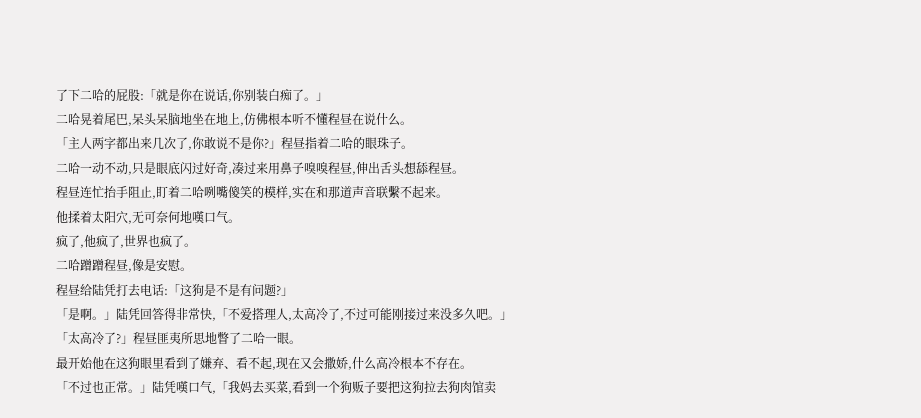了下二哈的屁股:「就是你在说话,你别装白痴了。」
二哈晃着尾巴,呆头呆脑地坐在地上,仿佛根本听不懂程昼在说什么。
「主人两字都出来几次了,你敢说不是你?」程昼指着二哈的眼珠子。
二哈一动不动,只是眼底闪过好奇,凑过来用鼻子嗅嗅程昼,伸出舌头想舔程昼。
程昼连忙抬手阻止,盯着二哈咧嘴傻笑的模样,实在和那道声音联繫不起来。
他揉着太阳穴,无可奈何地嘆口气。
疯了,他疯了,世界也疯了。
二哈蹭蹭程昼,像是安慰。
程昼给陆凭打去电话:「这狗是不是有问题?」
「是啊。」陆凭回答得非常快,「不爱搭理人,太高冷了,不过可能刚接过来没多久吧。」
「太高冷了?」程昼匪夷所思地瞥了二哈一眼。
最开始他在这狗眼里看到了嫌弃、看不起,现在又会撒娇,什么高冷根本不存在。
「不过也正常。」陆凭嘆口气,「我妈去买菜,看到一个狗贩子要把这狗拉去狗肉馆卖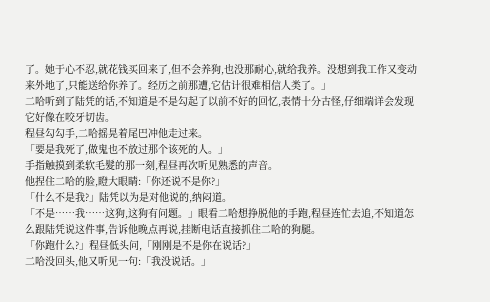了。她于心不忍,就花钱买回来了,但不会养狗,也没那耐心,就给我养。没想到我工作又变动来外地了,只能送给你养了。经历之前那遭,它估计很难相信人类了。」
二哈听到了陆凭的话,不知道是不是勾起了以前不好的回忆,表情十分古怪,仔细端详会发现它好像在咬牙切齿。
程昼勾勾手,二哈摇晃着尾巴冲他走过来。
「要是我死了,做鬼也不放过那个该死的人。」
手指触摸到柔软毛髮的那一刻,程昼再次听见熟悉的声音。
他捏住二哈的脸,瞪大眼睛:「你还说不是你?」
「什么不是我?」陆凭以为是对他说的,纳闷道。
「不是……我……这狗,这狗有问题。」眼看二哈想挣脱他的手跑,程昼连忙去追,不知道怎么跟陆凭说这件事,告诉他晚点再说,挂断电话直接抓住二哈的狗腿。
「你跑什么?」程昼低头问,「刚刚是不是你在说话?」
二哈没回头,他又听见一句:「我没说话。」